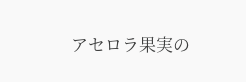アセロラ果実の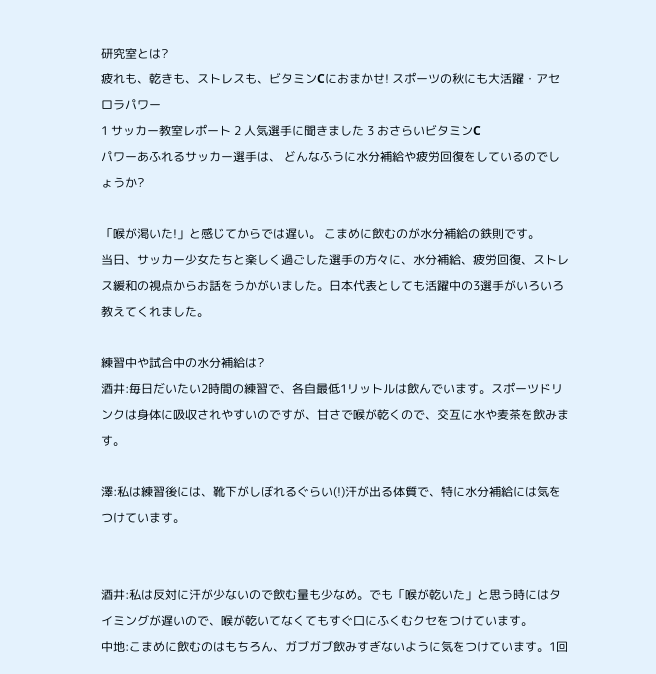研究室とは?
疲れも、乾きも、ストレスも、ビタミンCにおまかせ! スポーツの秋にも大活躍・アセロラパワー
1 サッカー教室レポート 2 人気選手に聞きました 3 おさらいビタミンC
パワーあふれるサッカー選手は、 どんなふうに水分補給や疲労回復をしているのでしょうか?

「喉が渇いた!」と感じてからでは遅い。 こまめに飲むのが水分補給の鉄則です。
当日、サッカー少女たちと楽しく過ごした選手の方々に、水分補給、疲労回復、ストレス緩和の視点からお話をうかがいました。日本代表としても活躍中の3選手がいろいろ教えてくれました。

練習中や試合中の水分補給は?
酒井:毎日だいたい2時間の練習で、各自最低1リットルは飲んでいます。スポーツドリンクは身体に吸収されやすいのですが、甘さで喉が乾くので、交互に水や麦茶を飲みます。

澤:私は練習後には、靴下がしぼれるぐらい(!)汗が出る体質で、特に水分補給には気をつけています。


酒井:私は反対に汗が少ないので飲む量も少なめ。でも「喉が乾いた」と思う時にはタイミングが遅いので、喉が乾いてなくてもすぐ口にふくむクセをつけています。
中地:こまめに飲むのはもちろん、ガブガブ飲みすぎないように気をつけています。1回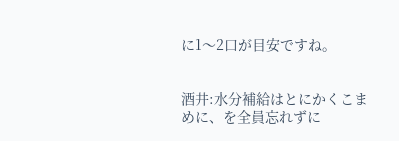に1〜2口が目安ですね。


酒井:水分補給はとにかくこまめに、を全員忘れずに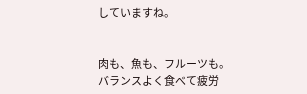していますね。


肉も、魚も、フルーツも。 バランスよく食べて疲労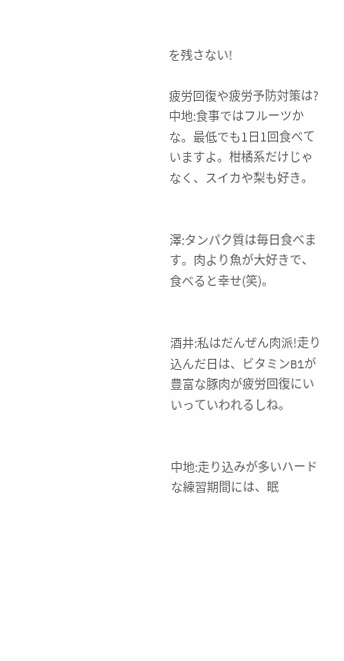を残さない!

疲労回復や疲労予防対策は?
中地:食事ではフルーツかな。最低でも1日1回食べていますよ。柑橘系だけじゃなく、スイカや梨も好き。


澤:タンパク質は毎日食べます。肉より魚が大好きで、食べると幸せ(笑)。


酒井:私はだんぜん肉派!走り込んだ日は、ビタミンB1が豊富な豚肉が疲労回復にいいっていわれるしね。


中地:走り込みが多いハードな練習期間には、眠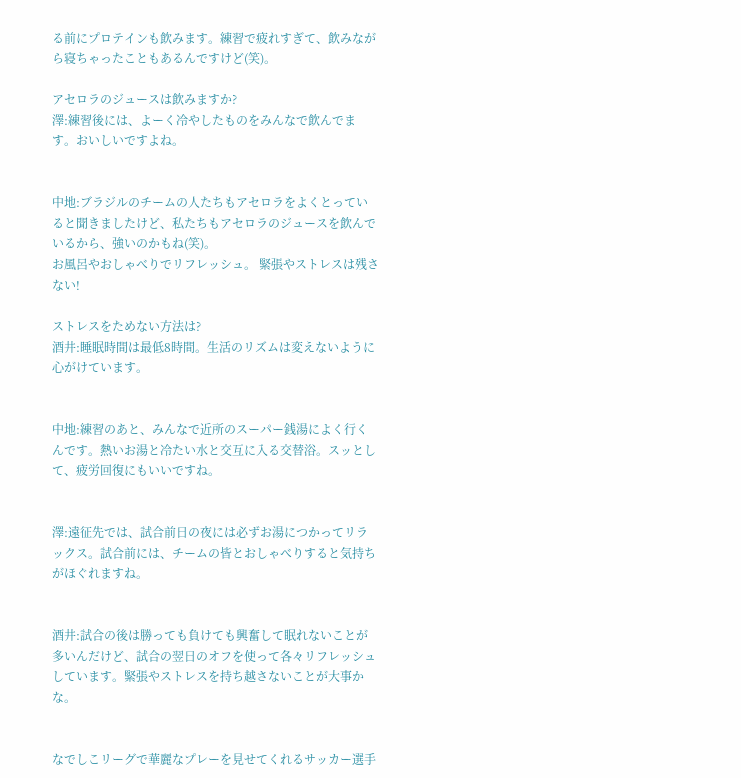る前にプロテインも飲みます。練習で疲れすぎて、飲みながら寝ちゃったこともあるんですけど(笑)。

アセロラのジュースは飲みますか?
澤:練習後には、よーく冷やしたものをみんなで飲んでます。おいしいですよね。


中地:ブラジルのチームの人たちもアセロラをよくとっていると聞きましたけど、私たちもアセロラのジュースを飲んでいるから、強いのかもね(笑)。
お風呂やおしゃべりでリフレッシュ。 緊張やストレスは残さない!

ストレスをためない方法は?
酒井:睡眠時間は最低8時間。生活のリズムは変えないように心がけています。


中地:練習のあと、みんなで近所のスーパー銭湯によく行くんです。熱いお湯と冷たい水と交互に入る交替浴。スッとして、疲労回復にもいいですね。


澤:遠征先では、試合前日の夜には必ずお湯につかってリラックス。試合前には、チームの皆とおしゃべりすると気持ちがほぐれますね。


酒井:試合の後は勝っても負けても興奮して眠れないことが多いんだけど、試合の翌日のオフを使って各々リフレッシュしています。緊張やストレスを持ち越さないことが大事かな。


なでしこリーグで華麗なプレーを見せてくれるサッカー選手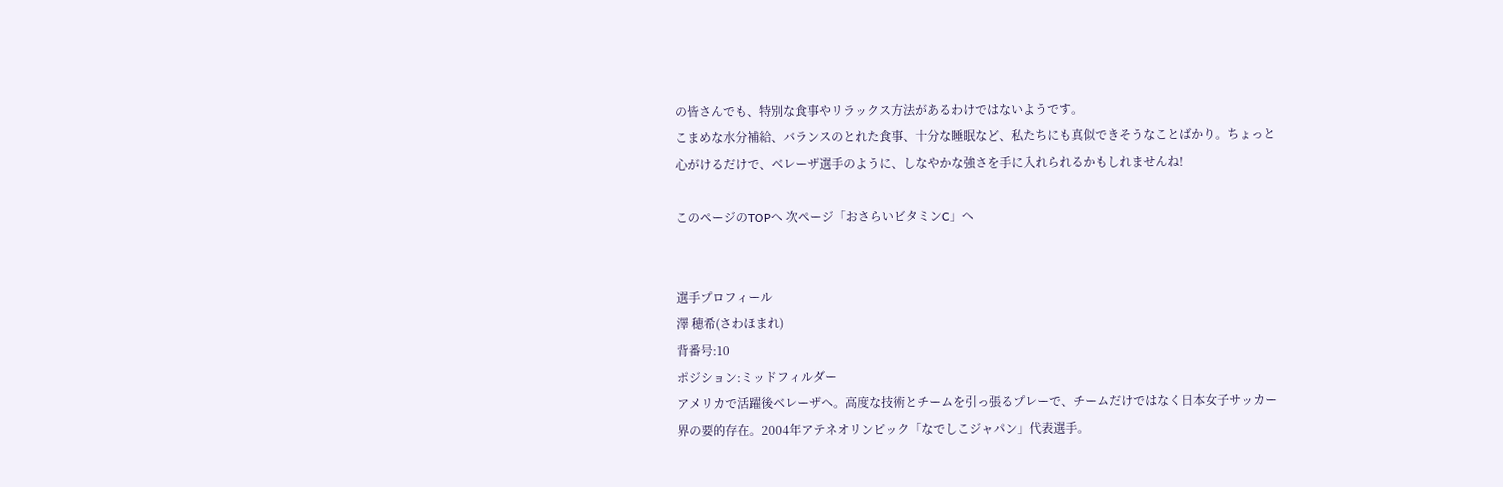の皆さんでも、特別な食事やリラックス方法があるわけではないようです。
こまめな水分補給、バランスのとれた食事、十分な睡眠など、私たちにも真似できそうなことばかり。ちょっと心がけるだけで、ベレーザ選手のように、しなやかな強さを手に入れられるかもしれませんね!

このページのTOPへ 次ページ「おさらいビタミンC」へ


選手プロフィール
澤 穂希(さわほまれ)
背番号:10
ポジション:ミッドフィルダー
アメリカで活躍後ベレーザへ。高度な技術とチームを引っ張るプレーで、チームだけではなく日本女子サッカー界の要的存在。2004年アテネオリンピック「なでしこジャパン」代表選手。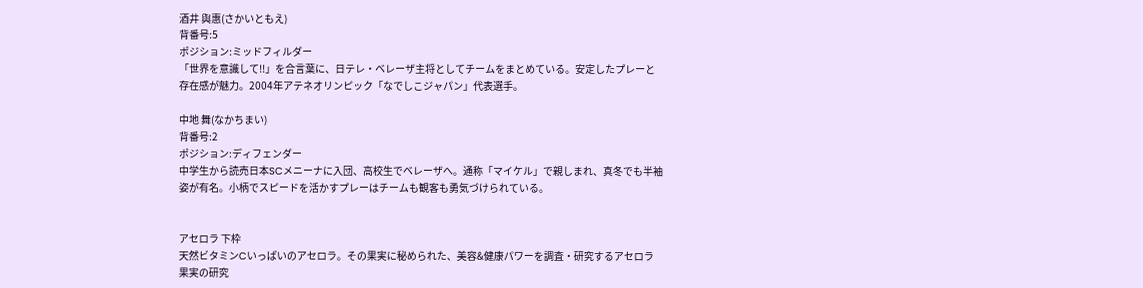酒井 與惠(さかいともえ)
背番号:5
ポジション:ミッドフィルダー
「世界を意識して!!」を合言葉に、日テレ・ベレーザ主将としてチームをまとめている。安定したプレーと存在感が魅力。2004年アテネオリンピック「なでしこジャパン」代表選手。

中地 舞(なかちまい)
背番号:2
ポジション:ディフェンダー
中学生から読売日本SCメニーナに入団、高校生でベレーザへ。通称「マイケル」で親しまれ、真冬でも半袖姿が有名。小柄でスピードを活かすプレーはチームも観客も勇気づけられている。


アセロラ 下枠
天然ビタミンCいっぱいのアセロラ。その果実に秘められた、美容&健康パワーを調査・研究するアセロラ果実の研究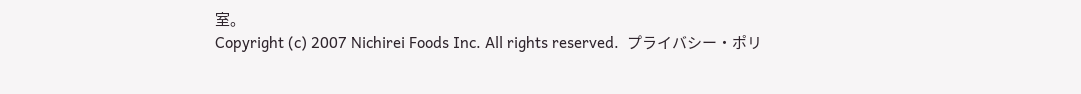室。
Copyright (c) 2007 Nichirei Foods Inc. All rights reserved.  プライバシー・ポリ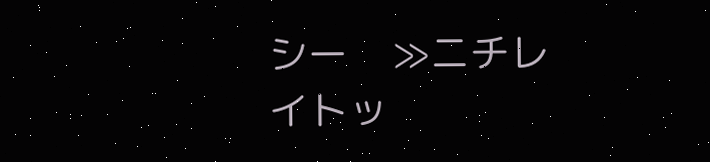シー    ≫ニチレイトッ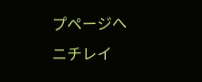プページへ
ニチレイ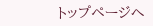トップページへ